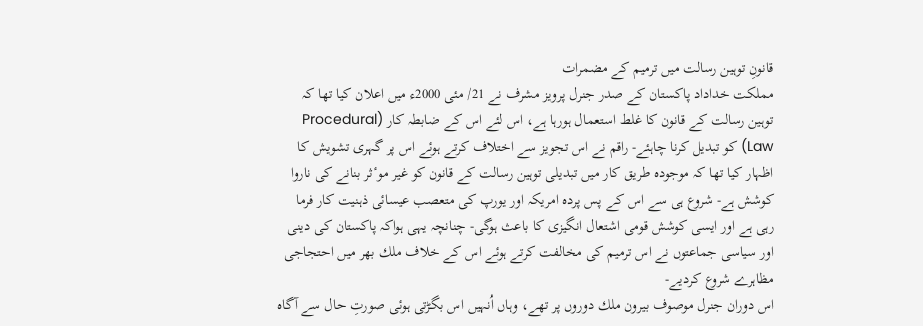قانونِ توہين رسالت ميں ترميم كے مضمرات
مملكت خداداد پاكستان كے صدر جنرل پرويز مشرف نے 21/ مئى 2000ء ميں اعلان كيا تها كہ توہين رسالت كے قانون كا غلط استعمال ہورہا ہے، اس لئے اس كے ضابطہ كار (Procedural Law) كو تبديل كرنا چاہئے- راقم نے اس تجويز سے اختلاف كرتے ہوئے اس پر گہرى تشويش كا اظہار كيا تها كہ موجودہ طريق كار ميں تبديلى توہين رسالت كے قانون كو غير موٴثر بنانے كى ناروا كوشش ہے- شروع ہى سے اس كے پس پردہ امريكہ اور يورپ كى متعصب عيسائى ذہنيت كار فرما رہى ہے اور ايسى كوشش قومى اشتعال انگيزى كا باعث ہوگى- چنانچہ يہى ہواكہ پاكستان كى دينى اور سياسى جماعتوں نے اس ترميم كى مخالفت كرتے ہوئے اس كے خلاف ملك بهر ميں احتجاجى مظاہرے شروع كرديے-
اس دوران جنرل موصوف بيرون ملك دوروں پر تهے، وہاں اُنہيں اس بگڑتى ہوئى صورتِ حال سے آگاہ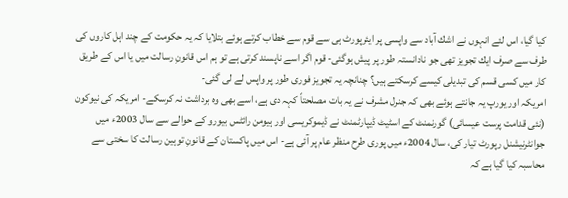كيا گيا، اس لئے انہوں نے اشك آباد سے واپسى پر ايئرپورٹ ہى سے قوم سے خطاب كرتے ہوئے بتلايا كہ يہ حكومت كے چند اہل كاروں كى طرف سے صرف ايك تجويز تهى جو نادانستہ طور پر پيش ہوگئى- قوم اگر اسے ناپسند كرتى ہے تو ہم اس قانونِ رسالت ميں يا اس كے طريق كار ميں كسى قسم كى تبديلى كيسے كرسكتے ہيں؟ چنانچہ يہ تجويز فورى طور پر واپس لے لى گئى-
امريكہ اور يورپ يہ جانتے ہوئے بهى كہ جنرل مشرف نے يہ بات مصلحتاً كہہ دى ہے، اسے بهى وہ برداشت نہ كرسكے- امريكہ كى نيوكون (نئى قدامت پرست عيسائى) گورنمنٹ كے اسٹيٹ ڈيپارٹمنٹ نے ڈيموكريسى اور ہيومن رائٹس بيورو كے حوالے سے سال 2003ء ميں جوانٹرنيشنل رپورٹ تيار كى، سال 2004ء ميں پورى طرح منظر عام پر آئى ہے- اس ميں پاكستان كے قانونِ توہين رسالت كا سختى سے محاسبہ كيا گيا ہے كہ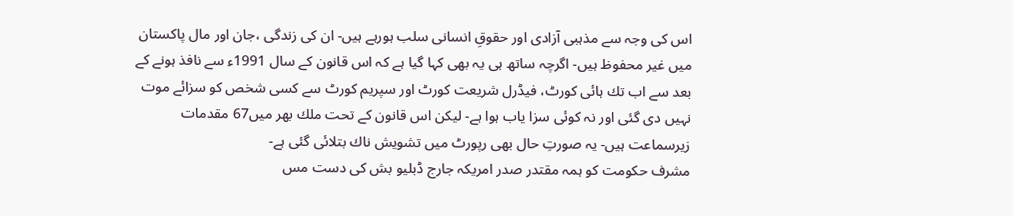اس كى وجہ سے مذہبى آزادى اور حقوقِ انسانى سلب ہورہے ہيں- ان كى زندگى ،جان اور مال پاكستان ميں غير محفوظ ہيں- اگرچہ ساتھ ہى يہ بهى كہا گيا ہے كہ اس قانون كے سال 1991ء سے نافذ ہونے كے بعد سے اب تك ہائى كورٹ، فيڈرل شريعت كورٹ اور سپريم كورٹ سے كسى شخص كو سزائے موت نہيں دى گئى اور نہ كوئى سزا ياب ہوا ہے- ليكن اس قانون كے تحت ملك بهر ميں67 مقدمات زيرسماعت ہيں- يہ صورتِ حال بهى رپورٹ ميں تشويش ناك بتلائى گئى ہے-
مشرف حكومت كو ہمہ مقتدر صدر امريكہ جارج ڈبليو بش كى دست مس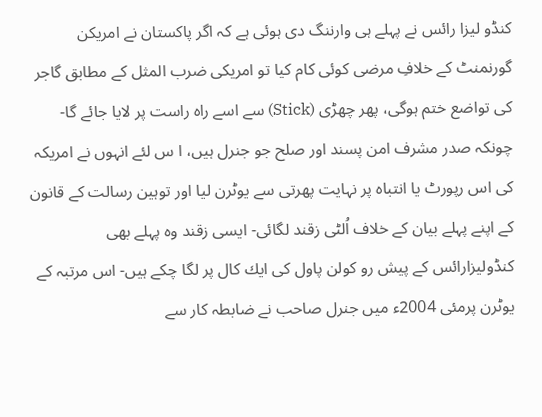كنڈو ليزا رائس نے پہلے ہى وارننگ دى ہوئى ہے كہ اگر پاكستان نے امريكن گورنمنٹ كے خلافِ مرضى كوئى كام كيا تو امريكى ضرب المثل كے مطابق گاجر كى تواضع ختم ہوگى، پهر چهڑى (Stick) سے اسے راہ راست پر لايا جائے گا- چونكہ صدر مشرف امن پسند اور صلح جو جنرل ہيں، ا س لئے انہوں نے امريكہ كى اس رپورٹ يا انتباہ پر نہايت پهرتى سے يوٹرن ليا اور توہين رسالت كے قانون كے اپنے پہلے بيان كے خلاف اُلٹى زقند لگائى- ايسى زقند وہ پہلے بهى كنڈوليزارائس كے پيش رو كولن پاول كى ايك كال پر لگا چكے ہيں- اس مرتبہ كے يوٹرن پرمئى 2004ء ميں جنرل صاحب نے ضابطہ كار سے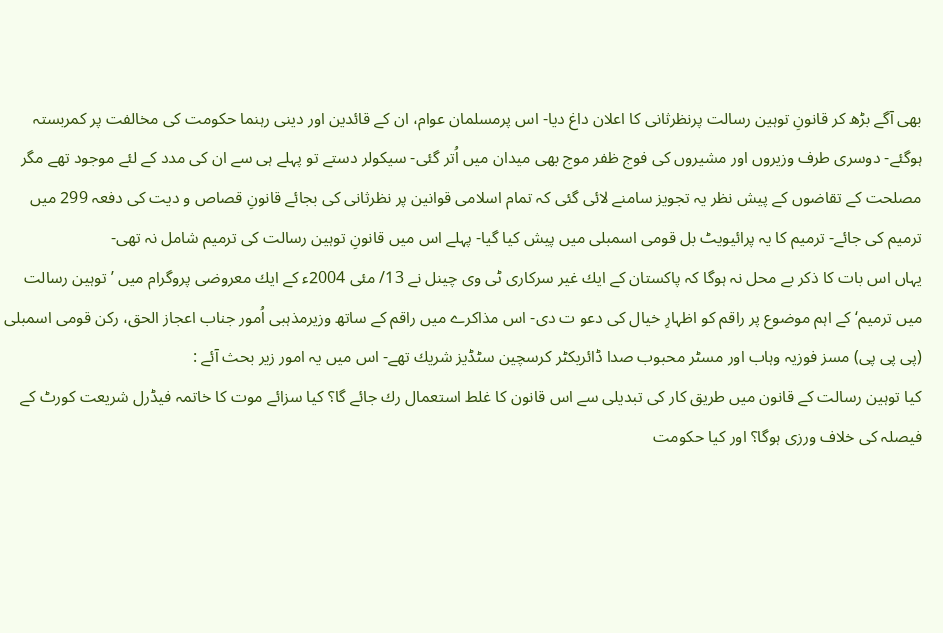بهى آگے بڑھ كر قانونِ توہين رسالت پرنظرثانى كا اعلان داغ ديا- اس پرمسلمان عوام، ان كے قائدين اور دينى رہنما حكومت كى مخالفت پر كمربستہ ہوگئے- دوسرى طرف وزيروں اور مشيروں كى فوج ظفر موج بهى ميدان ميں اُتر گئى- سيكولر دستے تو پہلے ہى سے ان كى مدد كے لئے موجود تهے مگر مصلحت كے تقاضوں كے پيش نظر يہ تجويز سامنے لائى گئى كہ تمام اسلامى قوانين پر نظرثانى كى بجائے قانونِ قصاص و ديت كى دفعہ 299 ميں ترميم كى جائے- ترميم كا يہ پرائيويٹ بل قومى اسمبلى ميں پيش كيا گيا- پہلے اس ميں قانونِ توہين رسالت كى ترميم شامل نہ تهى-
يہاں اس بات كا ذكر بے محل نہ ہوگا كہ پاكستان كے ايك غير سركارى ٹى وى چينل نے 13/ مئى 2004ء كے ايك معروضى پروگرام ميں ’توہين رسالت ميں ترميم‘ كے اہم موضوع پر راقم كو اظہارِ خيال كى دعو ت دى- اس مذاكرے ميں راقم كے ساتھ وزيرمذہبى اُمور جناب اعجاز الحق، ركن قومى اسمبلى (پى پى پى) مسز فوزيہ وہاب اور مسٹر محبوب صدا ڈائريكٹر كرسچين سٹڈيز شريك تهے- اس ميں يہ امور زير بحث آئے :
كيا توہين رسالت كے قانون ميں طريق كار كى تبديلى سے اس قانون كا غلط استعمال رك جائے گا؟ كيا سزائے موت كا خاتمہ فيڈرل شريعت كورٹ كے فيصلہ كى خلاف ورزى ہوگا؟ اور كيا حكومت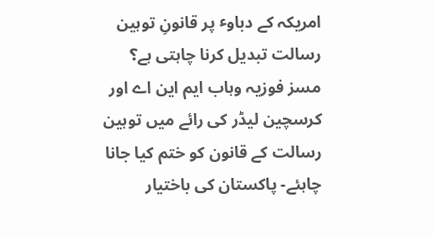امريكہ كے دباوٴ پر قانونِ توہين رسالت تبديل كرنا چاہتى ہے؟
مسز فوزيہ وہاب ايم اين اے اور كرسچين ليڈر كى رائے ميں توہين رسالت كے قانون كو ختم كيا جانا چاہئے- پاكستان كى باختيار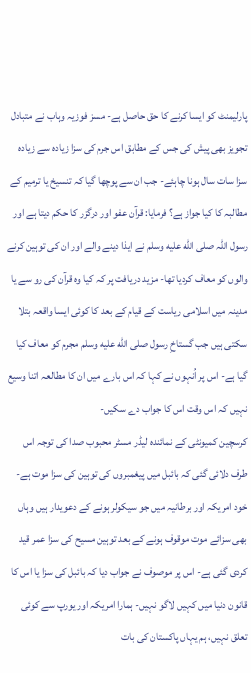پارليمنٹ كو ايسا كرنے كا حق حاصل ہے- مسز فوزيہ وہاب نے متبادل تجويز بهى پيش كى جس كے مطابق اس جرم كى سزا زيادہ سے زيادہ سزا سات سال ہونا چاہئے- جب ان سے پوچها گيا كہ تنسيخ يا ترميم كے مطالبہ كا كيا جواز ہے؟ فرمايا: قرآن عفو اور درگزر كا حكم ديتا ہے اور رسول اللہ صلى الله عليه وسلم نے ايذا دينے والے اور ان كى توہين كرنے والوں كو معاف كرديا تها- مزيد دريافت پر كہ كيا وہ قرآن كى رو سے يا مدينہ ميں اسلامى رياست كے قيام كے بعد كا كوئى ايسا واقعہ بتلا سكتى ہيں جب گستاخِ رسول صلى الله عليه وسلم مجرم كو معاف كيا گيا ہے- اس پر اُنہوں نے كہا كہ اس بارے ميں ان كا مطالعہ اتنا وسيع نہيں كہ اس وقت اس كا جواب دے سكيں-
كرسچين كميونٹى كے نمائندہ ليڈر مسٹر محبوب صدا كى توجہ اس طرف دلائى گئى كہ بائبل ميں پيغمبروں كى توہين كى سزا موت ہے- خود امريكہ اور برطانيہ ميں جو سيكولر ہونے كے دعويدار ہيں وہاں بهى سزائے موت موقوف ہونے كے بعد توہين مسيح كى سزا عمر قيد كردى گئى ہے- اس پر موصوف نے جواب ديا كہ بائبل كى سزا يا اس كا قانون دنيا ميں كہيں لاگو نہيں- ہمارا امريكہ اور يورپ سے كوئى تعلق نہيں، ہم يہاں پاكستان كى بات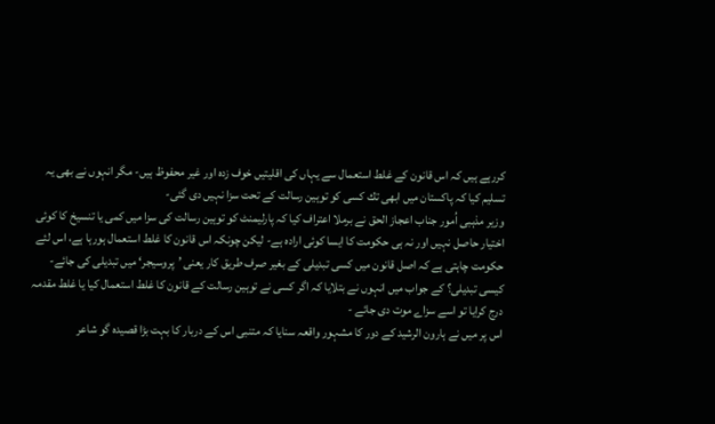كررہے ہيں كہ اس قانون كے غلط استعمال سے يہاں كى اقليتيں خوف زدہ اور غير محفوظ ہيں- مگر انہوں نے بهى يہ تسليم كيا كہ پاكستان ميں ابهى تك كسى كو توہين رسالت كے تحت سزا نہيں دى گئى-
وزير مذہبى اُمور جناب اعجاز الحق نے برملا اعتراف كيا كہ پارليمنٹ كو توہين رسالت كى سزا ميں كمى يا تنسيخ كا كوئى اختيار حاصل نہيں اور نہ ہى حكومت كا ايسا كوئى ارادہ ہے- ليكن چونكہ اس قانون كا غلط استعمال ہورہا ہے، اس لئے حكومت چاہتى ہے كہ اصل قانون ميں كسى تبديلى كے بغير صرف طريق كار يعنى ’پروسيجر‘ ميں تبديلى كى جائے-كيسى تبديلى؟ كے جواب ميں انہوں نے بتلايا كہ اگر كسى نے توہين رسالت كے قانون كا غلط استعمال كيا يا غلط مقدمہ درج كرايا تو اسے سزاے موت دى جائے -
اس پر ميں نے ہارون الرشيد كے دور كا مشہور واقعہ سنايا كہ متنبى اس كے دربار كا بہت بڑا قصيدہ گو شاعر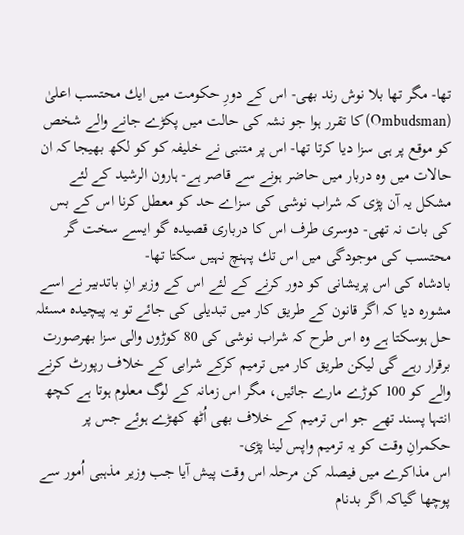تها- مگر تها بلا نوش رند بهى- اس كے دورِ حكومت ميں ايك محتسب اعلىٰ (Ombudsman) كا تقرر ہوا جو نشہ كى حالت ميں پكڑے جانے والے شخص كو موقع پر ہى سزا ديا كرتا تها- اس پر متنبى نے خليفہ كو كو لكھ بهيجا كہ ان حالات ميں وہ دربار ميں حاضر ہونے سے قاصر ہے- ہارون الرشيد كے لئے مشكل يہ آن پڑى كہ شراب نوشى كى سزاے حد كو معطل كرنا اس كے بس كى بات نہ تهى- دوسرى طرف اس كا دربارى قصيدہ گو ايسے سخت گر محتسب كى موجودگى ميں اس تك پہنچ نہيں سكتا تها-
بادشاہ كى اس پريشانى كو دور كرنے كے لئے اس كے وزير انِ باتدبير نے اسے مشورہ ديا كہ اگر قانون كے طريق كار ميں تبديلى كى جائے تو يہ پيچيدہ مسئلہ حل ہوسكتا ہے وہ اس طرح كہ شراب نوشى كى 80 كوڑوں والى سزا بهرصورت برقرار رہے گى ليكن طريق كار ميں ترميم كركے شرابى كے خلاف رپورٹ كرنے والے كو 100 كوڑے مارے جائيں، مگر اس زمانہ كے لوگ معلوم ہوتا ہے كچھ انتہا پسند تهے جو اس ترميم كے خلاف بهى اُٹھ كهڑے ہوئے جس پر حكمرانِ وقت كو يہ ترميم واپس لينا پڑى-
اس مذاكرے ميں فيصلہ كن مرحلہ اس وقت پيش آيا جب وزير مذہبى اُمور سے پوچها گياكہ اگر بدنام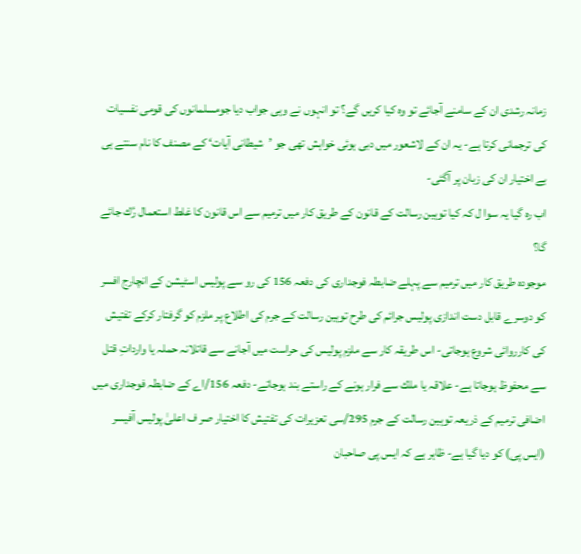زمانہ رشدى ان كے سامنے آجائے تو وہ كيا كريں گے؟ تو انہوں نے وہى جواب ديا جومسلمانوں كى قومى نفسيات كى ترجمانى كرتا ہے- يہ ان كے لاشعور ميں دبى ہوئى خواہش تهى جو ’شيطانى آيات‘ كے مصنف كا نام سنتے ہى بے اختيار ان كى زبان پر آگئى-
اب رہ گيا يہ سوا ل كہ كيا توہين رسالت كے قانون كے طريق كار ميں ترميم سے اس قانون كا غلط استعمال رُك جائے گا؟
موجودہ طريق كار ميں ترميم سے پہلے ضابطہ فوجدارى كى دفعہ 156 كى رو سے پوليس اسٹيشن كے انچارج افسر كو دوسرے قابل دست اندازى پوليس جرائم كى طرح توہين رسالت كے جرم كى اطلاع پر ملزم كو گرفتار كركے تفتيش كى كارروائى شروع ہوجاتى- اس طريقہ كار سے ملزم پوليس كى حراست ميں آجانے سے قاتلانہ حملہ يا وارداتِ قتل سے محفوظ ہوجاتا ہے- علاقہ يا ملك سے فرار ہونے كے راستے بند ہوجاتے- دفعہ 156/اے كے ضابطہ فوجدارى ميں اضافى ترميم كے ذريعہ توہين رسالت كے جرم 295/سى تعزيرات كى تفتيش كا اختيار صر ف اعلىٰ پوليس آفيسر (ايس پى) كو ديا گيا ہے- ظاہر ہے كہ ايس پى صاحبان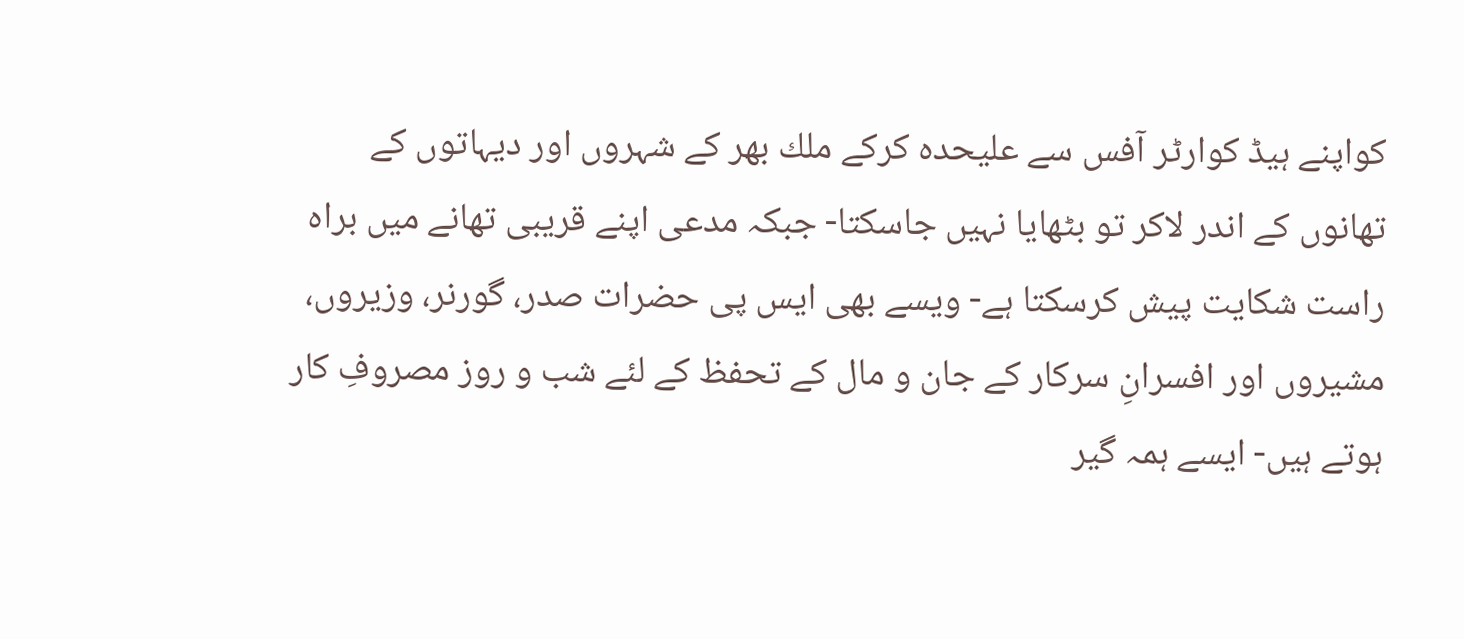كواپنے ہيڈ كوارٹر آفس سے عليحدہ كركے ملك بهر كے شہروں اور ديہاتوں كے تهانوں كے اندر لاكر تو بٹهايا نہيں جاسكتا- جبكہ مدعى اپنے قريبى تهانے ميں براہ راست شكايت پيش كرسكتا ہے- ويسے بهى ايس پى حضرات صدر، گورنر، وزيروں، مشيروں اور افسرانِ سركار كے جان و مال كے تحفظ كے لئے شب و روز مصروفِ كار ہوتے ہيں- ايسے ہمہ گير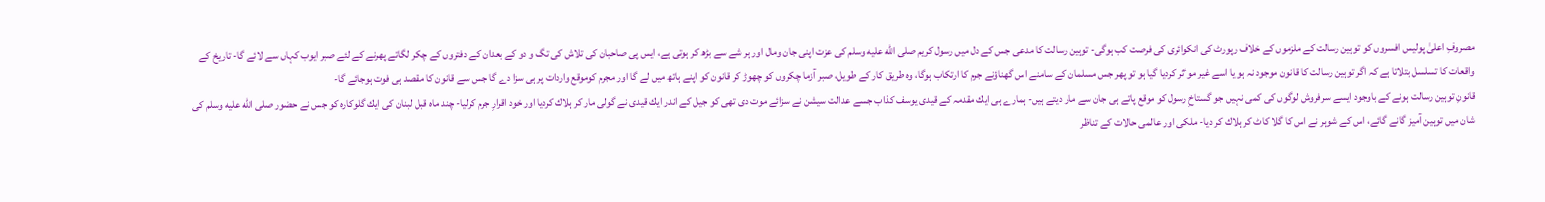مصروفِ اعلىٰ پوليس افسروں كو توہين رسالت كے ملزموں كے خلاف رپورٹ كى انكوائرى كى فرصت كب ہوگى- توہين رسالت كا مدعى جس كے دل ميں رسول كريم صلى الله عليه وسلم كى عزت اپنى جان ومال اور ہر شے سے بڑھ كر ہوتى ہے، ايس پى صاحبان كى تلاش كى تگ و دو كے بعدان كے دفتروں كے چكر لگاتے پهرنے كے لئے صبر ايوب كہاں سے لائے گا- تاريخ كے واقعات كا تسلسل بتلاتا ہے كہ اگر توہين رسالت كا قانون موجود نہ ہو يا اسے غير موٴثر كرديا گيا ہو تو پهر جس مسلمان كے سامنے اس گهناؤنے جرم كا ارتكاب ہوگا، وہ طريق كار كے طويل، صبر آزما چكروں كو چهوڑ كر قانون كو اپنے ہاتھ ميں لے گا اور مجرم كوموقع واردات پر ہى سزا دے گا جس سے قانون كا مقصد ہى فوت ہوجائے گا-
قانونِ توہين رسالت ہونے كے باوجود ايسے سرفروش لوگوں كى كمى نہيں جو گستاخِ رسول كو موقع پاتے ہى جان سے مار ديتے ہيں- ہمارے ہى ايك مقدمہ كے قيدى يوسف كذاب جسے عدالت سيشن نے سزائے موت دى تهى كو جيل كے اندر ايك قيدى نے گولى مار كر ہلاك كرديا اور خود اقرارِ جرم كرليا- چند ماہ قبل لبنان كى ايك گلوكارہ كو جس نے حضور صلى الله عليه وسلم كى شان ميں توہين آميز گانے گائے، اس كے شوہر نے اس كا گلا كاٹ كر ہلاك كر ديا- ملكى اور عالمى حالات كے تناظر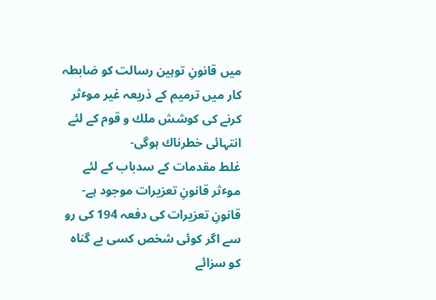ميں قانونِ توہين رسالت كو ضابطہ كار ميں ترميم كے ذريعہ غير موٴثر كرنے كى كوشش ملك و قوم كے لئے انتہائى خطرناك ہوگى-
غلط مقدمات كے سدباب كے لئے موٴثر قانونِ تعزيرات موجود ہے- قانونِ تعزيرات كى دفعہ 194 كى رو سے اگر كوئى شخص كسى بے گناہ كو سزائے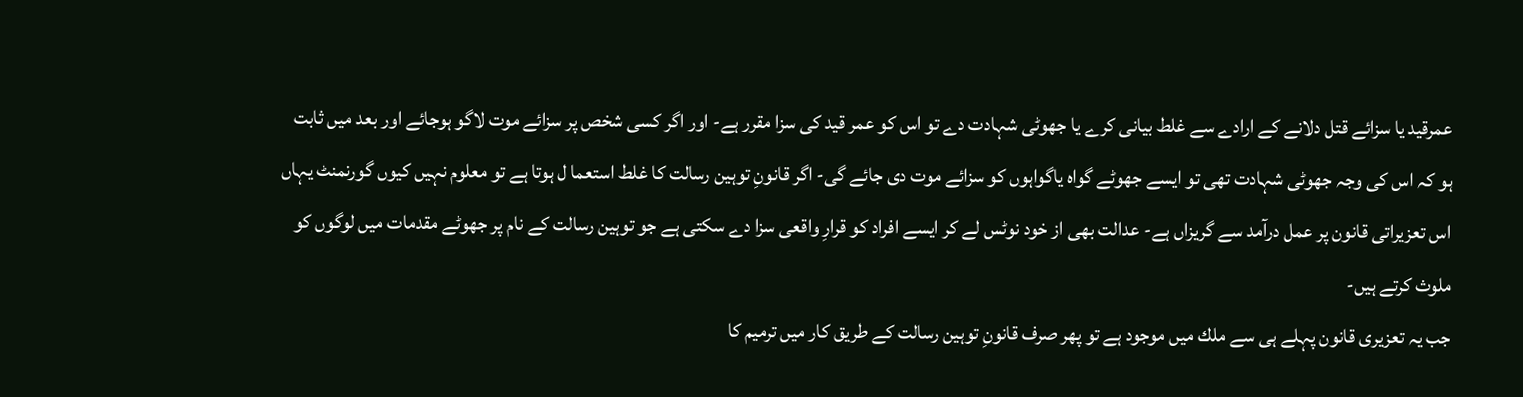عمرقيد يا سزائے قتل دلانے كے ارادے سے غلط بيانى كرے يا جهوٹى شہادت دے تو اس كو عمر قيد كى سزا مقرر ہے- اور اگر كسى شخص پر سزائے موت لاگو ہوجائے اور بعد ميں ثابت ہو كہ اس كى وجہ جهوٹى شہادت تهى تو ايسے جهوٹے گواہ ياگواہوں كو سزائے موت دى جائے گى- اگر قانونِ توہين رسالت كا غلط استعما ل ہوتا ہے تو معلوم نہيں كيوں گورنمنٹ يہاں اس تعزيراتى قانون پر عمل درآمد سے گريزاں ہے- عدالت بهى از خود نوٹس لے كر ايسے افراد كو قرارِ واقعى سزا دے سكتى ہے جو توہين رسالت كے نام پر جهوٹے مقدمات ميں لوگوں كو ملوث كرتے ہيں-
جب يہ تعزيرى قانون پہلے ہى سے ملك ميں موجود ہے تو پهر صرف قانونِ توہين رسالت كے طريق كار ميں ترميم كا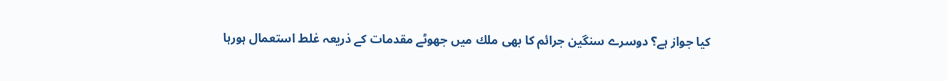كيا جواز ہے؟ دوسرے سنگين جرائم كا بهى ملك ميں جهوٹے مقدمات كے ذريعہ غلط استعمال ہورہا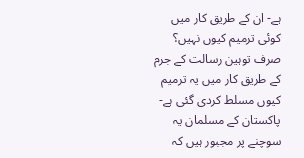ہے- ان كے طريق كار ميں كوئى ترميم كيوں نہيں؟ صرف توہين رسالت كے جرم كے طريق كار ميں يہ ترميم كيوں مسلط كردى گئى ہے- پاكستان كے مسلمان يہ سوچنے پر مجبور ہيں كہ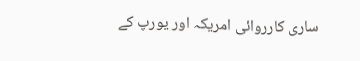سارى كارروائى امريكہ اور يورپ كے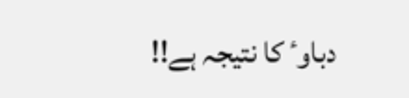دباوٴ كا نتيجہ ہے!!